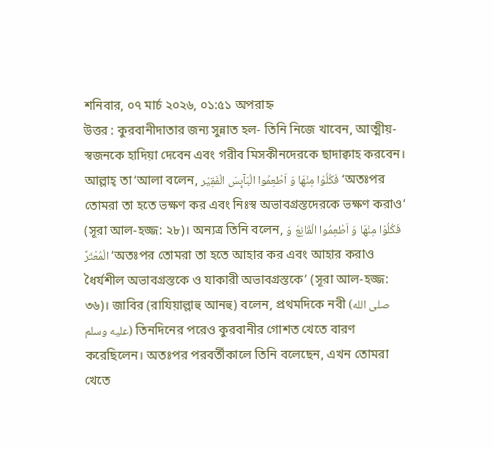শনিবার, ০৭ মার্চ ২০২৬, ০১:৫১ অপরাহ্ন
উত্তর : কুরবানীদাতার জন্য সুন্নাত হল- তিনি নিজে খাবেন, আত্মীয়-স্বজনকে হাদিয়া দেবেন এবং গরীব মিসকীনদেরকে ছাদাক্বাহ করবেন। আল্লাহ্ তা‘আলা বলেন, فَكُلُوْا مِنْهَا وَ اَطْعِمُوا الْبَآىِٕسَ الْفَقِيْر ‘অতঃপর তোমরা তা হতে ভক্ষণ কর এবং নিঃস্ব অভাবগ্রস্তদেরকে ভক্ষণ করাও’ (সূরা আল-হজ্জ: ২৮)। অন্যত্র তিনি বলেন, فَكُلُوْا مِنْهَا وَ اَطْعِمُوا الْقَانِعَ وَ الْمُعْتَرَّ ‘অতঃপর তোমরা তা হতে আহার কর এবং আহার করাও ধৈর্যশীল অভাবগ্রস্তকে ও যাকারী অভাবগ্রস্তকে’ (সূরা আল-হজ্জ: ৩৬)। জাবির (রাযিয়াল্লাহু আনহু) বলেন, প্রথমদিকে নবী (صلى الله عليه وسلم) তিনদিনের পরেও কুরবানীর গোশত খেতে বারণ করেছিলেন। অতঃপর পরবর্তীকালে তিনি বলেছেন, এখন তোমরা খেতে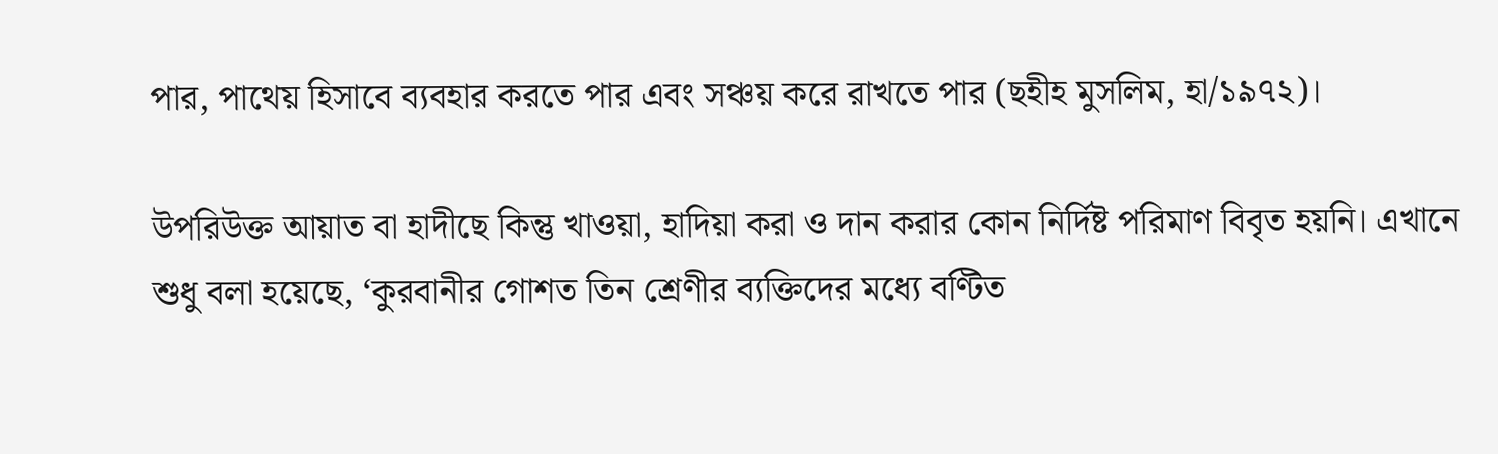পার, পাথেয় হিসাবে ব্যবহার করতে পার এবং সঞ্চয় করে রাখতে পার (ছহীহ মুসলিম, হা/১৯৭২)।

উপরিউক্ত আয়াত বা হাদীছে কিন্তু খাওয়া, হাদিয়া করা ও দান করার কোন নির্দিষ্ট পরিমাণ বিবৃত হয়নি। এখানে শুধু বলা হয়েছে, ‘কুরবানীর গোশত তিন শ্রেণীর ব্যক্তিদের মধ্যে বণ্টিত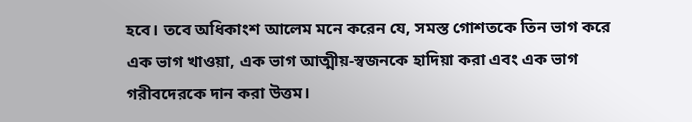হবে। তবে অধিকাংশ আলেম মনে করেন যে, সমস্ত গোশতকে তিন ভাগ করে এক ভাগ খাওয়া, এক ভাগ আত্মীয়-স্বজনকে হাদিয়া করা এবং এক ভাগ গরীবদেরকে দান করা উত্তম।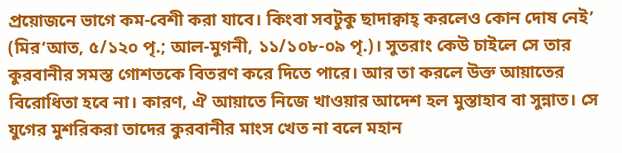প্রয়োজনে ভাগে কম-বেশী করা যাবে। কিংবা সবটুকু ছাদাক্বাহ্ করলেও কোন দোষ নেই’ (মির‘আত, ৫/১২০ পৃ.; আল-মুগনী, ১১/১০৮-০৯ পৃ.)। সুতরাং কেউ চাইলে সে তার কুরবানীর সমস্ত গোশতকে বিতরণ করে দিতে পারে। আর তা করলে উক্ত আয়াতের বিরোধিতা হবে না। কারণ, ঐ আয়াতে নিজে খাওয়ার আদেশ হল মুস্তাহাব বা সুন্নাত। সে যুগের মুশরিকরা তাদের কুরবানীর মাংস খেত না বলে মহান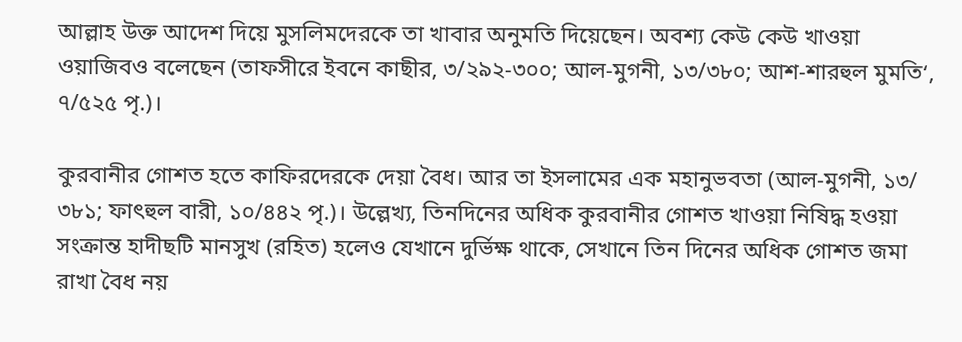আল্লাহ উক্ত আদেশ দিয়ে মুসলিমদেরকে তা খাবার অনুমতি দিয়েছেন। অবশ্য কেউ কেউ খাওয়া ওয়াজিবও বলেছেন (তাফসীরে ইবনে কাছীর, ৩/২৯২-৩০০; আল-মুগনী, ১৩/৩৮০; আশ-শারহুল মুমতি‘, ৭/৫২৫ পৃ.)।

কুরবানীর গোশত হতে কাফিরদেরকে দেয়া বৈধ। আর তা ইসলামের এক মহানুভবতা (আল-মুগনী, ১৩/ ৩৮১; ফাৎহুল বারী, ১০/৪৪২ পৃ.)। উল্লেখ্য, তিনদিনের অধিক কুরবানীর গোশত খাওয়া নিষিদ্ধ হওয়া সংক্রান্ত হাদীছটি মানসুখ (রহিত) হলেও যেখানে দুর্ভিক্ষ থাকে, সেখানে তিন দিনের অধিক গোশত জমা রাখা বৈধ নয়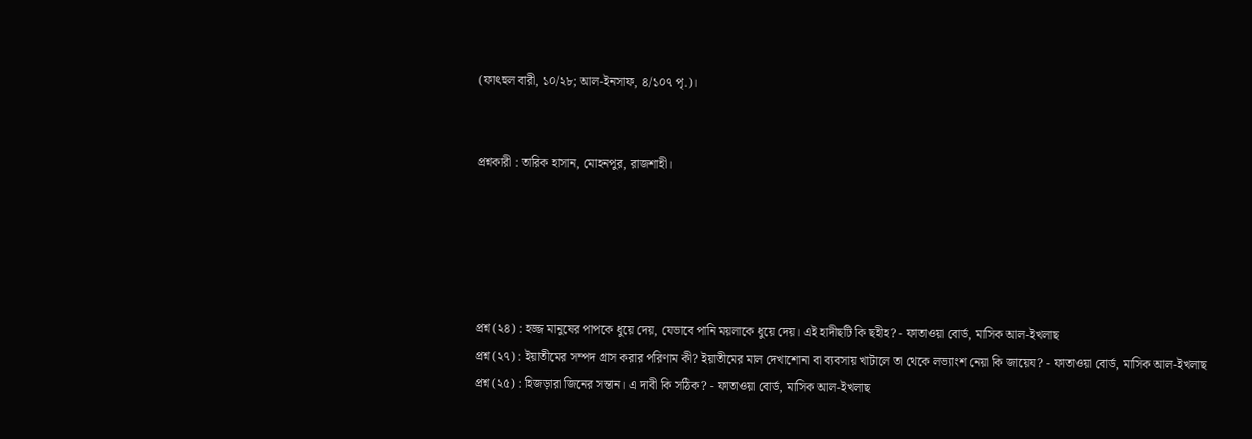(ফাৎহুল বারী, ১০/২৮; আল-ইনসাফ, ৪/১০৭ পৃ.)।


প্রশ্নকারী : তারিক হাসান, মোহনপুর, রাজশাহী।





প্রশ্ন (২৪) : হজ্জ মানুষের পাপকে ধুয়ে দেয়, যেভাবে পানি ময়লাকে ধুয়ে দেয়। এই হাদীছটি কি ছহীহ? - ফাতাওয়া বোর্ড, মাসিক আল-ইখলাছ
প্রশ্ন (২৭) : ইয়াতীমের সম্পদ গ্রাস করার পরিণাম কী? ইয়াতীমের মাল দেখাশোনা বা ব্যবসায় খাটালে তা থেকে লভ্যাংশ নেয়া কি জায়েয? - ফাতাওয়া বোর্ড, মাসিক আল-ইখলাছ
প্রশ্ন (২৫) : হিজড়ারা জিনের সন্তান। এ দাবী কি সঠিক? - ফাতাওয়া বোর্ড, মাসিক আল-ইখলাছ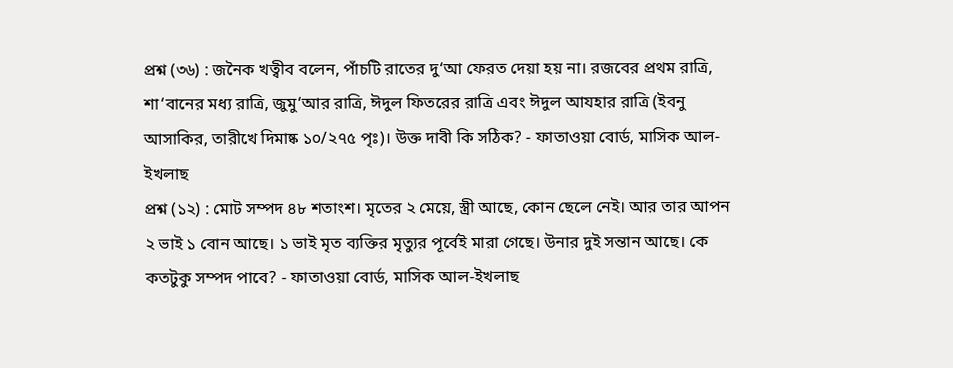প্রশ্ন (৩৬) : জনৈক খত্বীব বলেন, পাঁচটি রাতের দু‘আ ফেরত দেয়া হয় না। রজবের প্রথম রাত্রি, শা‘বানের মধ্য রাত্রি, জুমু‘আর রাত্রি, ঈদুল ফিতরের রাত্রি এবং ঈদুল আযহার রাত্রি (ইবনু আসাকির, তারীখে দিমাষ্ক ১০/২৭৫ পৃঃ)। উক্ত দাবী কি সঠিক? - ফাতাওয়া বোর্ড, মাসিক আল-ইখলাছ
প্রশ্ন (১২) : মোট সম্পদ ৪৮ শতাংশ। মৃতের ২ মেয়ে, স্ত্রী আছে, কোন ছেলে নেই। আর তার আপন ২ ভাই ১ বোন আছে। ১ ভাই মৃত ব্যক্তির মৃত্যুর পূর্বেই মারা গেছে। উনার দুই সন্তান আছে। কে কতটুকু সম্পদ পাবে? - ফাতাওয়া বোর্ড, মাসিক আল-ইখলাছ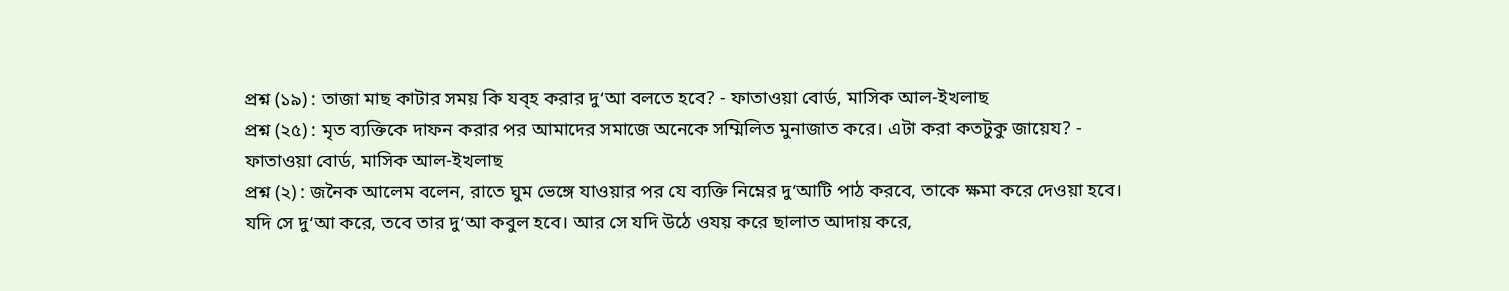প্রশ্ন (১৯) : তাজা মাছ কাটার সময় কি যব্হ করার দু‘আ বলতে হবে? - ফাতাওয়া বোর্ড, মাসিক আল-ইখলাছ
প্রশ্ন (২৫) : মৃত ব্যক্তিকে দাফন করার পর আমাদের সমাজে অনেকে সম্মিলিত মুনাজাত করে। এটা করা কতটুকু জায়েয? - ফাতাওয়া বোর্ড, মাসিক আল-ইখলাছ
প্রশ্ন (২) : জনৈক আলেম বলেন, রাতে ঘুম ভেঙ্গে যাওয়ার পর যে ব্যক্তি নিম্নের দু‘আটি পাঠ করবে, তাকে ক্ষমা করে দেওয়া হবে। যদি সে দু‘আ করে, তবে তার দু‘আ কবুল হবে। আর সে যদি উঠে ওযয় করে ছালাত আদায় করে,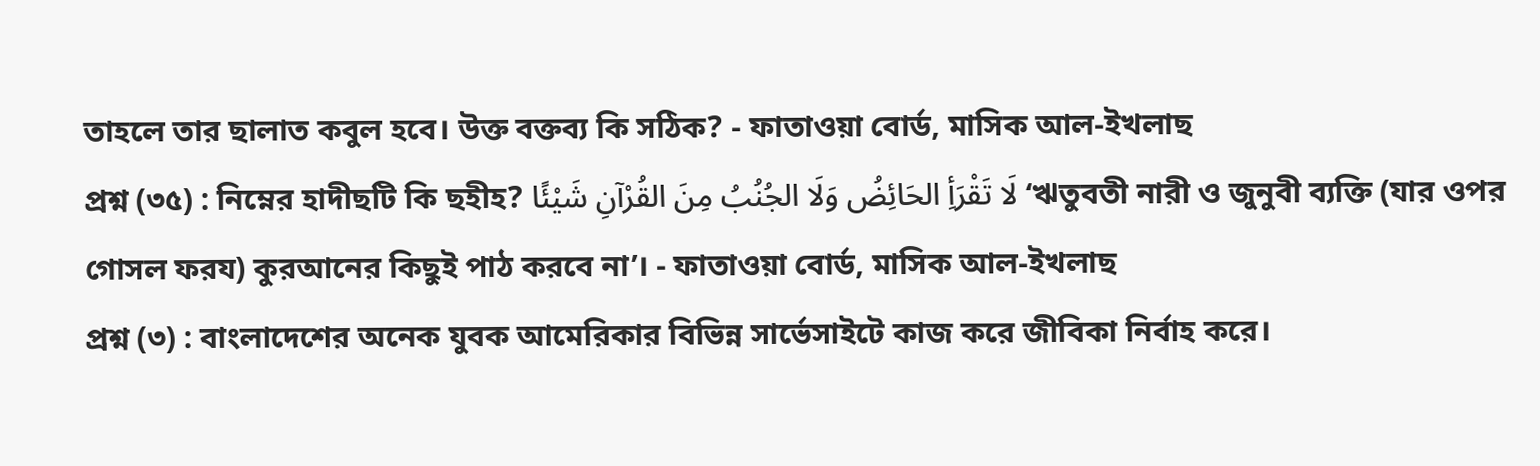তাহলে তার ছালাত কবুল হবে। উক্ত বক্তব্য কি সঠিক? - ফাতাওয়া বোর্ড, মাসিক আল-ইখলাছ
প্রশ্ন (৩৫) : নিম্নের হাদীছটি কি ছহীহ? لَا تَقْرَأِ الحَائِضُ وَلَا الجُنُبُ مِنَ القُرْآنِ شَيْئًا ‘ঋতুবতী নারী ও জুনুবী ব্যক্তি (যার ওপর গোসল ফরয) কুরআনের কিছুই পাঠ করবে না’। - ফাতাওয়া বোর্ড, মাসিক আল-ইখলাছ
প্রশ্ন (৩) : বাংলাদেশের অনেক যুবক আমেরিকার বিভিন্ন সার্ভেসাইটে কাজ করে জীবিকা নির্বাহ করে।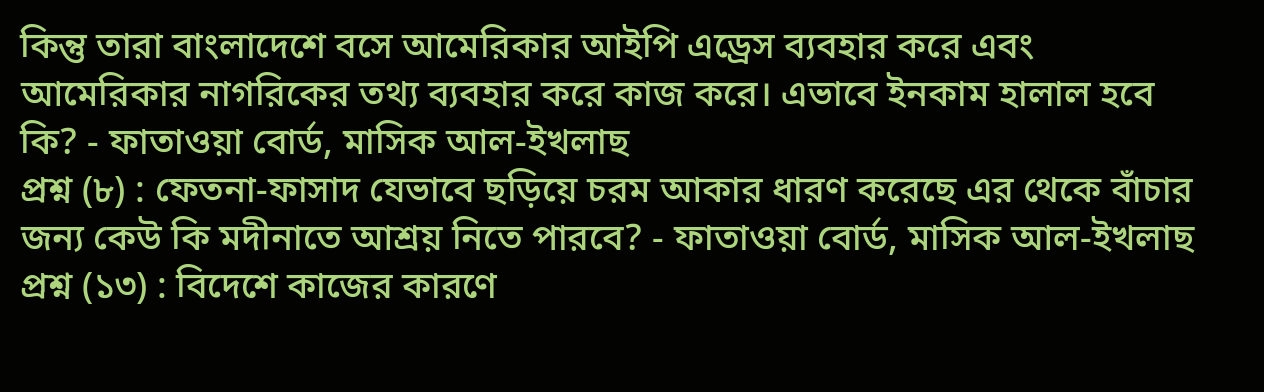কিন্তু তারা বাংলাদেশে বসে আমেরিকার আইপি এড্রেস ব্যবহার করে এবং আমেরিকার নাগরিকের তথ্য ব্যবহার করে কাজ করে। এভাবে ইনকাম হালাল হবে কি? - ফাতাওয়া বোর্ড, মাসিক আল-ইখলাছ
প্রশ্ন (৮) : ফেতনা-ফাসাদ যেভাবে ছড়িয়ে চরম আকার ধারণ করেছে এর থেকে বাঁচার জন্য কেউ কি মদীনাতে আশ্রয় নিতে পারবে? - ফাতাওয়া বোর্ড, মাসিক আল-ইখলাছ
প্রশ্ন (১৩) : বিদেশে কাজের কারণে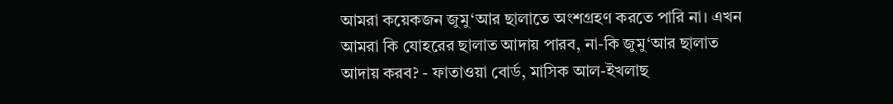আমরা কয়েকজন জুমু‘আর ছালাতে অংশগ্রহণ করতে পারি না। এখন আমরা কি যোহরের ছালাত আদায় পারব, না-কি জুমু‘আর ছালাত আদায় করব? - ফাতাওয়া বোর্ড, মাসিক আল-ইখলাছ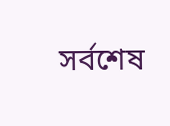সর্বশেষ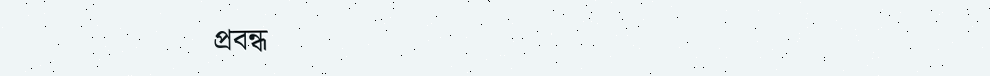প্রবন্ধ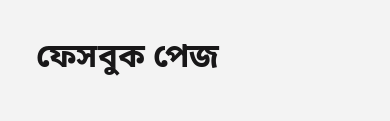ফেসবুক পেজ